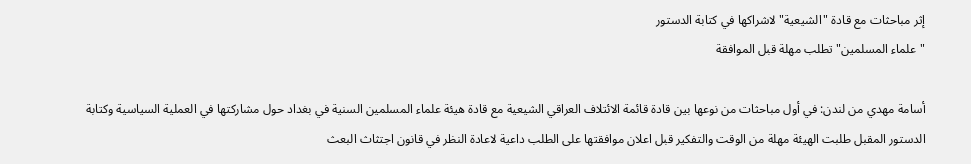إثر مباحثات مع قادة "الشيعية" لاشراكها في كتابة الدستور
"علماء المسلمين" تطلب مهلة قبل الموافقة

أسامة مهدي من لندن: في أول مباحثات من نوعها بين قادة قائمة الائتلاف العراقي الشيعية مع قادة هيئة علماء المسلمين السنية في بغداد حول مشاركتها في العملية السياسية وكتابة الدستور المقبل طلبت الهيئة مهلة من الوقت والتفكير قبل اعلان موافقتها على الطلب داعية لاعادة النظر في قانون اجتثاث البعث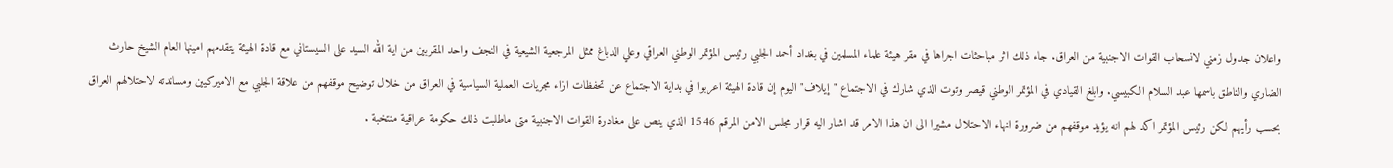واعلان جدول زمني لانسحاب القوات الاجنبية من العراق. جاء ذلك اثر مباحثات اجراها في مقر هيئة علماء المسلمين في بغداد أحمد الجلبي رئيس المؤتمر الوطني العراقي وعلي الدباغ ممثل المرجعية الشيعية في النجف واحد المقربين من اية الله السيد على السيستاني مع قادة الهيئة يتقدمهم امينها العام الشيخ حارث الضاري والناطق باسمها عبد السلام الكبيسي. وابلغ القيادي في المؤتمر الوطني قيصر وتوت الذي شارك في الاجتماع "إيلاف" اليوم إن قادة الهيئة اعربوا في بداية الاجتماع عن تحفظات ازاء مجريات العملية السياسية في العراق من خلال توضيح موقفهم من علاقة الجلبي مع الاميركيين ومساندته لاحتلالهم العراق بحسب رأيهم لكن رئيس المؤتمر اكد لهم انه يؤيد موقفهم من ضرورة انهاء الاحتلال مشيرا الى ان هذا الامر قد اشار اليه قرار مجلس الامن المرقم 1546 الذي ينص على مغادرة القوات الاجنبية متى ماطلبت ذلك حكومة عراقية منتخبة .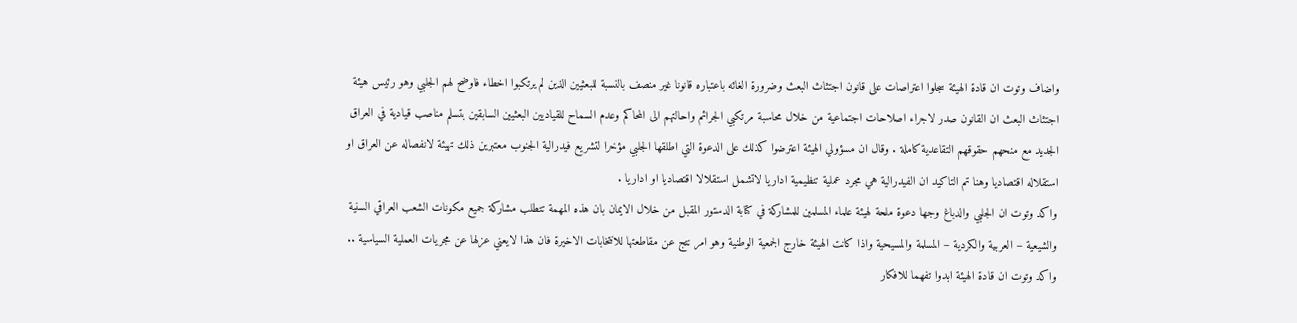واضاف وتوت ان قادة الهيئة سجلوا اعتراصات على قانون اجتثاث البعث وضرورة الغائه باعتباره قانونا غير منصف بالنسبة للبعثيين الذين لم يرتكبوا اخطاء فاوضح لهم الجلبي وهو رئيس هيئة اجتثاث البعث ان القانون صدر لاجراء اصلاحات اجتماعية من خلال محاسبة مرتكبي الجرائم واحالتهم الى المحاكم وعدم السماح للقياديين البعثيين السابقين بتسلم مناصب قيادية في العراق الجديد مع منحهم حقوقهم التقاعدية كاملة . وقال ان مسؤولي الهيئة اعترضوا كذلك على الدعوة التي اطلقها الجلبي مؤخرا لتشريع فيدرالية الجنوب معتبرين ذلك تهيئة لانفصاله عن العراق او استقلاله اقتصاديا وهنا تم التاكيد ان الفيدرالية هي مجرد عملية تنظيمية اداريا لاتشمل استقلالا اقتصاديا او اداريا .
واكد وتوت ان الجلبي والدباغ وجها دعوة ملحة لهيئة علماء المسلمين للمشاركة في كتابة الدستور المقبل من خلال الايمان بان هذه المهمة تتطلب مشاركة جميع مكونات الشعب العراقي السنية والشيعية – العربية والكردية – المسلمة والمسيحية واذا كانت الهيئة خارج الجمعية الوطنية وهو امر نتج عن مقاطعتها للانتخابات الاخيرة فان هذا لايعني عزلها عن مجريات العملية السياسية .. واكد وتوت ان قادة الهيئة ابدوا تفهما للافكار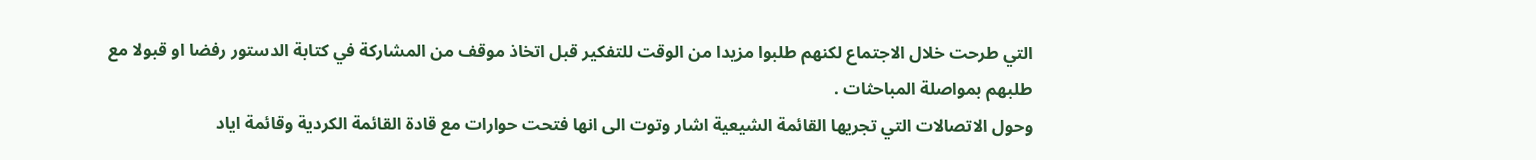التي طرحت خلال الاجتماع لكنهم طلبوا مزيدا من الوقت للتفكير قبل اتخاذ موقف من المشاركة في كتابة الدستور رفضا او قبولا مع طلبهم بمواصلة المباحثات .
وحول الاتصالات التي تجريها القائمة الشيعية اشار وتوت الى انها فتحت حوارات مع قادة القائمة الكردية وقائمة اياد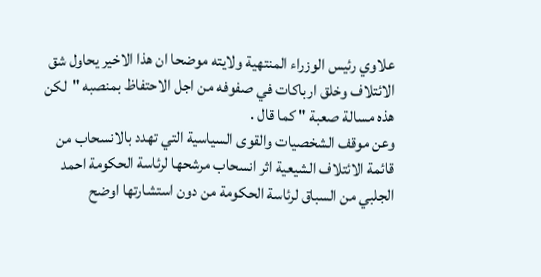علاوي رئيس الوزراء المنتهية ولايته موضحا ان هذا الاخير يحاول شق الائتلاف وخلق ارباكات في صفوفه من اجل الاحتفاظ بمنصبه "لكن هذه مسالة صعبة " كما قال .
وعن موقف الشخصيات والقوى السياسية التي تهدد بالانسحاب من قائمة الائتلاف الشيعية اثر انسحاب مرشحها لرئاسة الحكومة احمد الجلبي من السباق لرئاسة الحكومة من دون استشارتها اوضح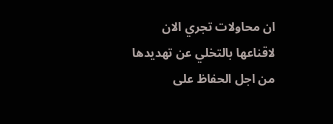ان محاولات تجري الان لاقناعها بالتخلي عن تهديدها من اجل الحفاظ على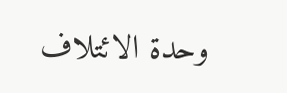وحدة الائتلاف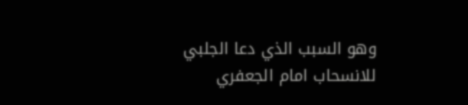وهو السبب الذي دعا الجلبي للانسحاب امام الجعفري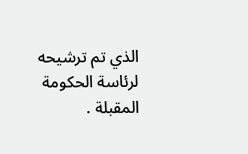الذي تم ترشيحه لرئاسة الحكومة المقبلة .